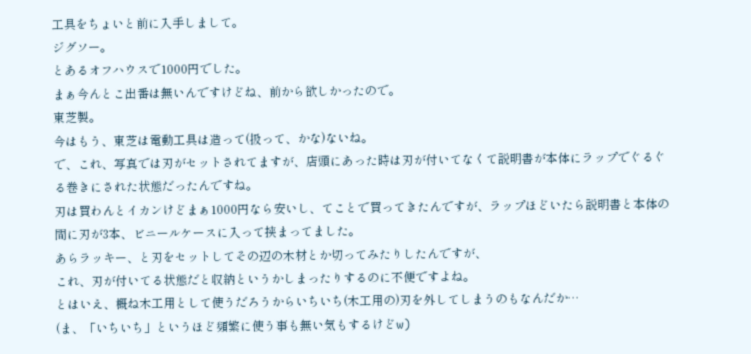工具をちょいと前に入手しまして。
ジグソー。
とあるオフハウスで1000円でした。
まぁ今んとこ出番は無いんですけどね、前から欲しかったので。
東芝製。
今はもう、東芝は電動工具は造って(扱って、かな)ないね。
で、これ、写真では刃がセットされてますが、店頭にあった時は刃が付いてなくて説明書が本体にラップでぐるぐる巻きにされた状態だったんですね。
刃は買わんとイカンけどまぁ1000円なら安いし、てことで買ってきたんですが、ラップほどいたら説明書と本体の間に刃が3本、ビニールケースに入って挟まってました。
あらラッキー、と刃をセットしてその辺の木材とか切ってみたりしたんですが、
これ、刃が付いてる状態だと収納というかしまったりするのに不便ですよね。
とはいえ、概ね木工用として使うだろうからいちいち(木工用の)刃を外してしまうのもなんだか…
(ま、「いちいち」というほど頻繁に使う事も無い気もするけどw)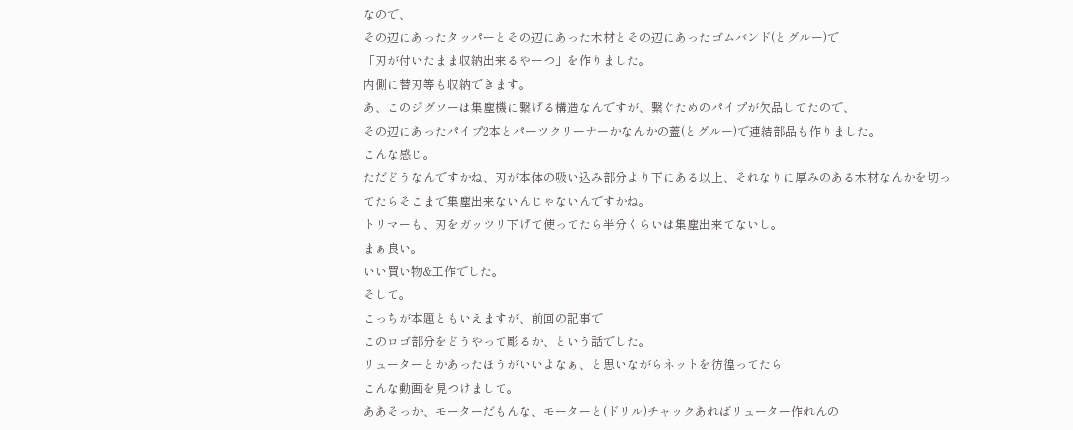なので、
その辺にあったタッパーとその辺にあった木材とその辺にあったゴムバンド(とグルー)で
「刃が付いたまま収納出来るやーつ」を作りました。
内側に替刃等も収納できます。
あ、このジグソーは集塵機に繋げる構造なんですが、繋ぐためのパイプが欠品してたので、
その辺にあったパイプ2本とパーツクリーナーかなんかの蓋(とグルー)で連結部品も作りました。
こんな感じ。
ただどうなんですかね、刃が本体の吸い込み部分より下にある以上、それなりに厚みのある木材なんかを切ってたらそこまで集塵出来ないんじゃないんですかね。
トリマーも、刃をガッツリ下げて使ってたら半分くらいは集塵出来てないし。
まぁ良い。
いい買い物&工作でした。
そして。
こっちが本題ともいえますが、前回の記事で
このロゴ部分をどうやって彫るか、という話でした。
リューターとかあったほうがいいよなぁ、と思いながらネットを彷徨ってたら
こんな動画を見つけまして。
ああそっか、モーターだもんな、モーターと(ドリル)チャックあればリューター作れんの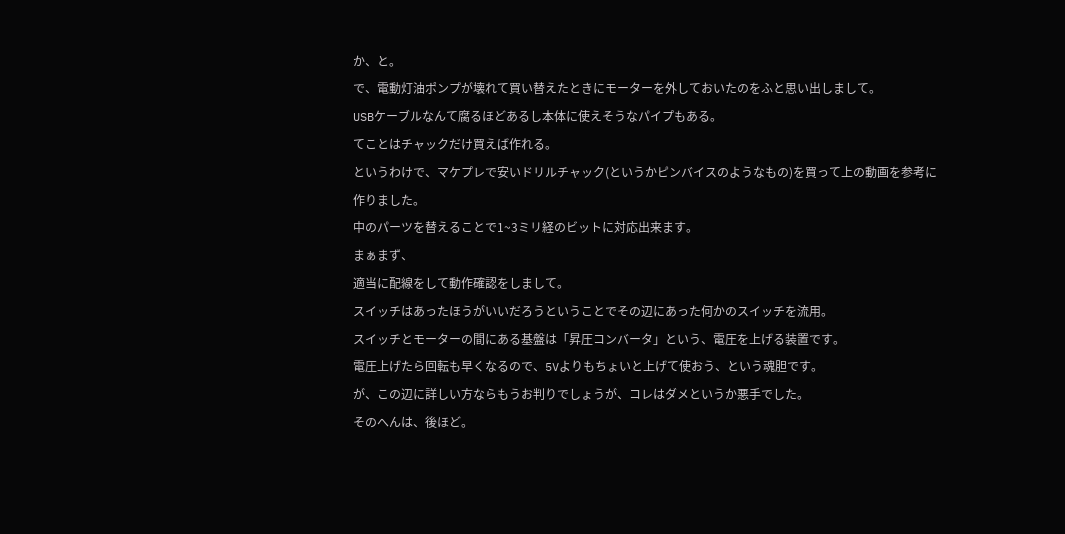か、と。
で、電動灯油ポンプが壊れて買い替えたときにモーターを外しておいたのをふと思い出しまして。
USBケーブルなんて腐るほどあるし本体に使えそうなパイプもある。
てことはチャックだけ買えば作れる。
というわけで、マケプレで安いドリルチャック(というかピンバイスのようなもの)を買って上の動画を参考に
作りました。
中のパーツを替えることで1~3ミリ経のビットに対応出来ます。
まぁまず、
適当に配線をして動作確認をしまして。
スイッチはあったほうがいいだろうということでその辺にあった何かのスイッチを流用。
スイッチとモーターの間にある基盤は「昇圧コンバータ」という、電圧を上げる装置です。
電圧上げたら回転も早くなるので、5Vよりもちょいと上げて使おう、という魂胆です。
が、この辺に詳しい方ならもうお判りでしょうが、コレはダメというか悪手でした。
そのへんは、後ほど。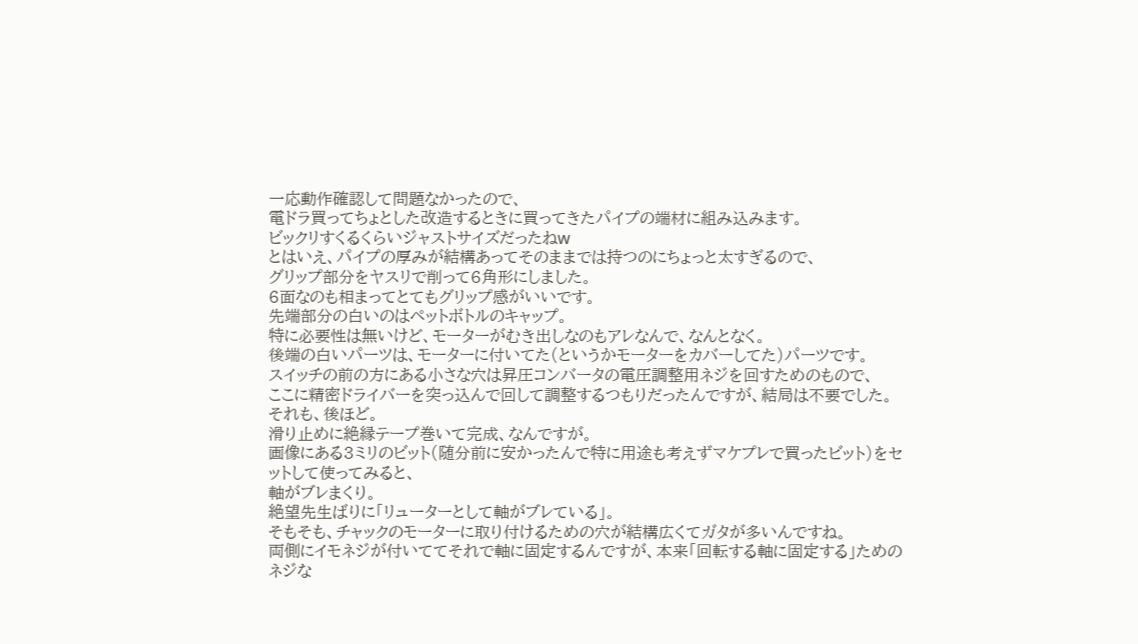一応動作確認して問題なかったので、
電ドラ買ってちょとした改造するときに買ってきたパイプの端材に組み込みます。
ビックリすくるくらいジャストサイズだったねw
とはいえ、パイプの厚みが結構あってそのままでは持つのにちょっと太すぎるので、
グリップ部分をヤスリで削って6角形にしました。
6面なのも相まってとてもグリップ感がいいです。
先端部分の白いのはペットボトルのキャップ。
特に必要性は無いけど、モーターがむき出しなのもアレなんで、なんとなく。
後端の白いパーツは、モーターに付いてた(というかモーターをカバーしてた)パーツです。
スイッチの前の方にある小さな穴は昇圧コンバータの電圧調整用ネジを回すためのもので、
ここに精密ドライバーを突っ込んで回して調整するつもりだったんですが、結局は不要でした。
それも、後ほど。
滑り止めに絶縁テープ巻いて完成、なんですが。
画像にある3ミリのビット(随分前に安かったんで特に用途も考えずマケプレで買ったビット)をセットして使ってみると、
軸がブレまくり。
絶望先生ばりに「リューターとして軸がブレている」。
そもそも、チャックのモーターに取り付けるための穴が結構広くてガタが多いんですね。
両側にイモネジが付いててそれで軸に固定するんですが、本来「回転する軸に固定する」ためのネジな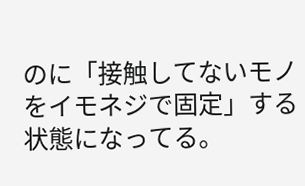のに「接触してないモノをイモネジで固定」する状態になってる。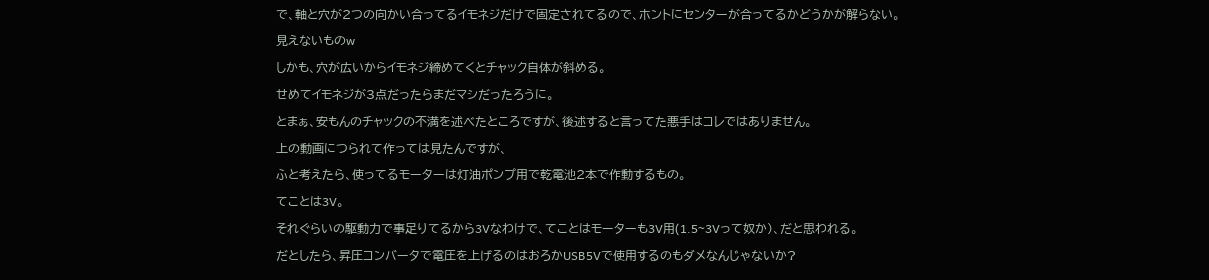で、軸と穴が2つの向かい合ってるイモネジだけで固定されてるので、ホントにセンターが合ってるかどうかが解らない。
見えないものw
しかも、穴が広いからイモネジ締めてくとチャック自体が斜める。
せめてイモネジが3点だったらまだマシだったろうに。
とまぁ、安もんのチャックの不満を述べたところですが、後述すると言ってた悪手はコレではありません。
上の動画につられて作っては見たんですが、
ふと考えたら、使ってるモーターは灯油ポンプ用で乾電池2本で作動するもの。
てことは3V。
それぐらいの駆動力で事足りてるから3Vなわけで、てことはモーターも3V用(1.5~3Vって奴か)、だと思われる。
だとしたら、昇圧コンバータで電圧を上げるのはおろかUSB5Vで使用するのもダメなんじゃないか?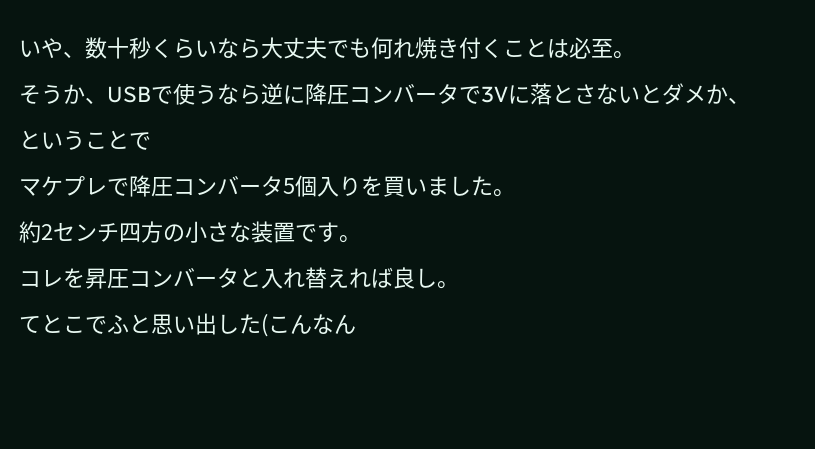いや、数十秒くらいなら大丈夫でも何れ焼き付くことは必至。
そうか、USBで使うなら逆に降圧コンバータで3Vに落とさないとダメか、ということで
マケプレで降圧コンバータ5個入りを買いました。
約2センチ四方の小さな装置です。
コレを昇圧コンバータと入れ替えれば良し。
てとこでふと思い出した(こんなん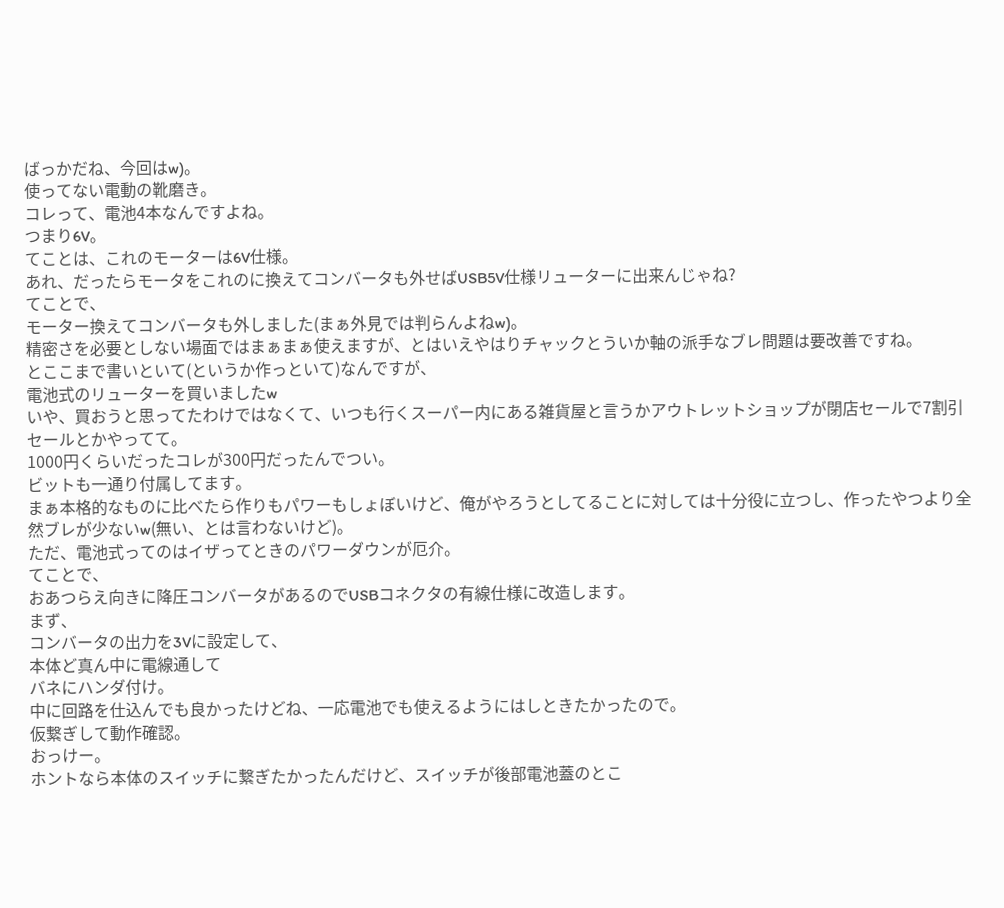ばっかだね、今回はw)。
使ってない電動の靴磨き。
コレって、電池4本なんですよね。
つまり6V。
てことは、これのモーターは6V仕様。
あれ、だったらモータをこれのに換えてコンバータも外せばUSB5V仕様リューターに出来んじゃね?
てことで、
モーター換えてコンバータも外しました(まぁ外見では判らんよねw)。
精密さを必要としない場面ではまぁまぁ使えますが、とはいえやはりチャックとういか軸の派手なブレ問題は要改善ですね。
とここまで書いといて(というか作っといて)なんですが、
電池式のリューターを買いましたw
いや、買おうと思ってたわけではなくて、いつも行くスーパー内にある雑貨屋と言うかアウトレットショップが閉店セールで7割引セールとかやってて。
1000円くらいだったコレが300円だったんでつい。
ビットも一通り付属してます。
まぁ本格的なものに比べたら作りもパワーもしょぼいけど、俺がやろうとしてることに対しては十分役に立つし、作ったやつより全然ブレが少ないw(無い、とは言わないけど)。
ただ、電池式ってのはイザってときのパワーダウンが厄介。
てことで、
おあつらえ向きに降圧コンバータがあるのでUSBコネクタの有線仕様に改造します。
まず、
コンバータの出力を3Vに設定して、
本体ど真ん中に電線通して
バネにハンダ付け。
中に回路を仕込んでも良かったけどね、一応電池でも使えるようにはしときたかったので。
仮繋ぎして動作確認。
おっけー。
ホントなら本体のスイッチに繋ぎたかったんだけど、スイッチが後部電池蓋のとこ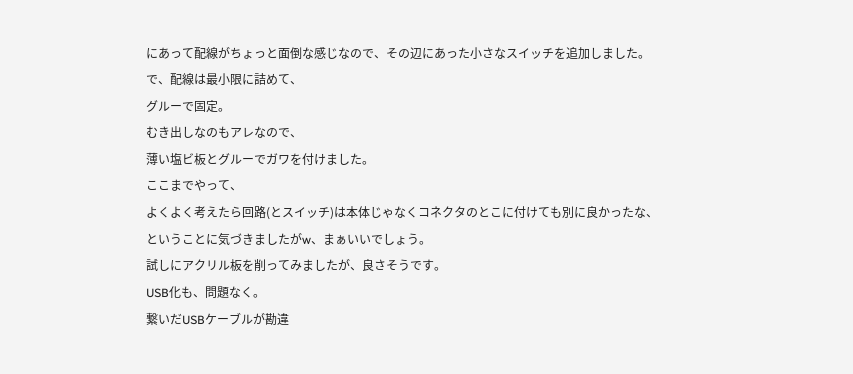にあって配線がちょっと面倒な感じなので、その辺にあった小さなスイッチを追加しました。
で、配線は最小限に詰めて、
グルーで固定。
むき出しなのもアレなので、
薄い塩ビ板とグルーでガワを付けました。
ここまでやって、
よくよく考えたら回路(とスイッチ)は本体じゃなくコネクタのとこに付けても別に良かったな、
ということに気づきましたがw、まぁいいでしょう。
試しにアクリル板を削ってみましたが、良さそうです。
USB化も、問題なく。
繋いだUSBケーブルが勘違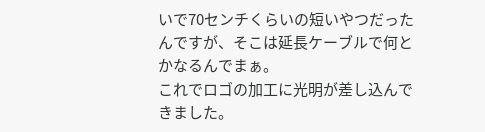いで70センチくらいの短いやつだったんですが、そこは延長ケーブルで何とかなるんでまぁ。
これでロゴの加工に光明が差し込んできました。